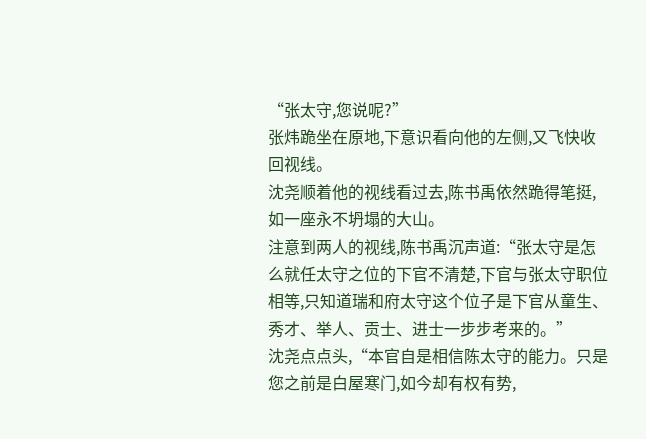“张太守,您说呢?”
张炜跪坐在原地,下意识看向他的左侧,又飞快收回视线。
沈尧顺着他的视线看过去,陈书禹依然跪得笔挺,如一座永不坍塌的大山。
注意到两人的视线,陈书禹沉声道:“张太守是怎么就任太守之位的下官不清楚,下官与张太守职位相等,只知道瑞和府太守这个位子是下官从童生、秀才、举人、贡士、进士一步步考来的。”
沈尧点点头,“本官自是相信陈太守的能力。只是您之前是白屋寒门,如今却有权有势,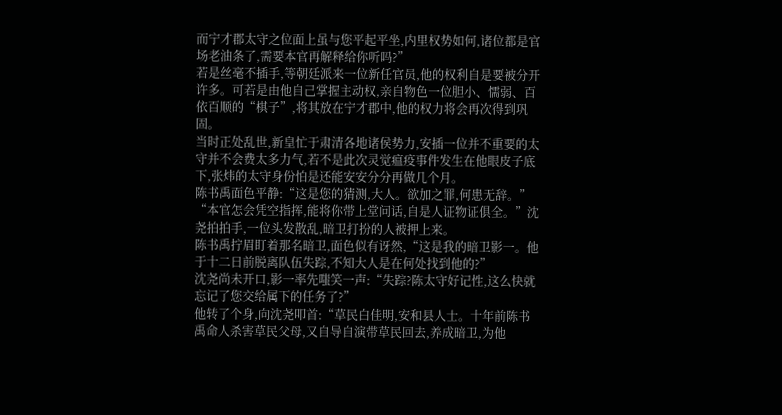而宁才郡太守之位面上虽与您平起平坐,内里权势如何,诸位都是官场老油条了,需要本官再解释给你听吗?”
若是丝毫不插手,等朝廷派来一位新任官员,他的权利自是要被分开许多。可若是由他自己掌握主动权,亲自物色一位胆小、懦弱、百依百顺的“棋子”,将其放在宁才郡中,他的权力将会再次得到巩固。
当时正处乱世,新皇忙于肃清各地诸侯势力,安插一位并不重要的太守并不会费太多力气,若不是此次灵觉瘟疫事件发生在他眼皮子底下,张炜的太守身份怕是还能安安分分再做几个月。
陈书禹面色平静:“这是您的猜测,大人。欲加之罪,何患无辞。”
“本官怎会凭空指挥,能将你带上堂问话,自是人证物证俱全。”沈尧拍拍手,一位头发散乱,暗卫打扮的人被押上来。
陈书禹拧眉盯着那名暗卫,面色似有讶然,“这是我的暗卫影一。他于十二日前脱离队伍失踪,不知大人是在何处找到他的?”
沈尧尚未开口,影一率先嗤笑一声:“失踪?陈太守好记性,这么快就忘记了您交给属下的任务了?”
他转了个身,向沈尧叩首:“草民白佳明,安和县人士。十年前陈书禹命人杀害草民父母,又自导自演带草民回去,养成暗卫,为他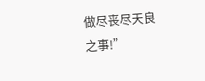做尽丧尽天良之事!”